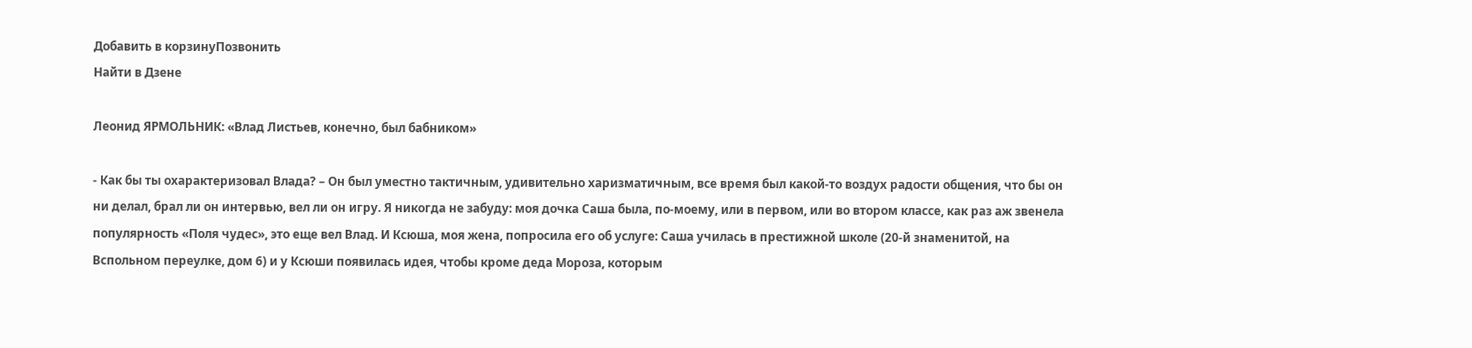Добавить в корзинуПозвонить
Найти в Дзене

Леонид ЯРМОЛЬНИК: «Влад Листьев, конечно, был бабником»

- Как бы ты охарактеризовал Влада? – Он был уместно тактичным, удивительно харизматичным, все время был какой-то воздух радости общения, что бы он ни делал, брал ли он интервью, вел ли он игру. Я никогда не забуду: моя дочка Саша была, по-моему, или в первом, или во втором классе, как раз аж звенела популярность «Поля чудес», это еще вел Влад. И Ксюша, моя жена, попросила его об услуге: Саша училась в престижной школе (20-й знаменитой, на Вспольном переулке, дом 6) и у Ксюши появилась идея, чтобы кроме деда Мороза, которым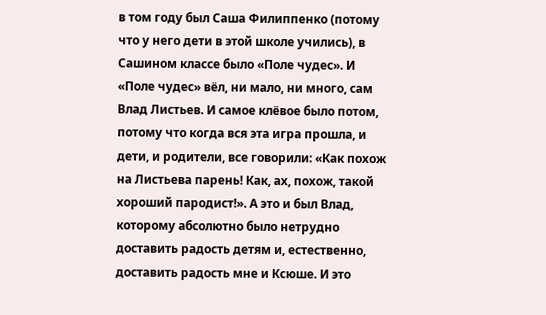в том году был Саша Филиппенко (потому что у него дети в этой школе учились), в Сашином классе было «Поле чудес». И «Поле чудес» вёл, ни мало, ни много, сам Влад Листьев. И самое клёвое было потом, потому что когда вся эта игра прошла, и дети, и родители, все говорили: «Как похож на Листьева парень! Как, ах, похож, такой хороший пародист!». А это и был Влад, которому абсолютно было нетрудно доставить радость детям и, естественно, доставить радость мне и Ксюше. И это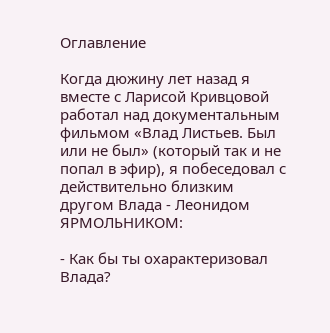Оглавление

Когда дюжину лет назад я вместе с Ларисой Кривцовой работал над документальным фильмом «Влад Листьев. Был или не был» (который так и не попал в эфир), я побеседовал с действительно близким другом Влада - Леонидом ЯРМОЛЬНИКОМ:

- Как бы ты охарактеризовал Влада?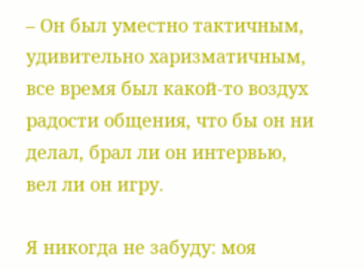– Он был уместно тактичным, удивительно харизматичным, все время был какой-то воздух радости общения, что бы он ни делал, брал ли он интервью, вел ли он игру.

Я никогда не забуду: моя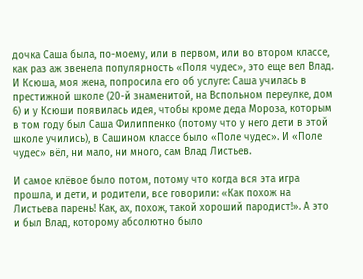дочка Саша была, по-моему, или в первом, или во втором классе, как раз аж звенела популярность «Поля чудес», это еще вел Влад. И Ксюша, моя жена, попросила его об услуге: Саша училась в престижной школе (20-й знаменитой, на Вспольном переулке, дом 6) и у Ксюши появилась идея, чтобы кроме деда Мороза, которым в том году был Саша Филиппенко (потому что у него дети в этой школе учились), в Сашином классе было «Поле чудес». И «Поле чудес» вёл, ни мало, ни много, сам Влад Листьев.

И самое клёвое было потом, потому что когда вся эта игра прошла, и дети, и родители, все говорили: «Как похож на Листьева парень! Как, ах, похож, такой хороший пародист!». А это и был Влад, которому абсолютно было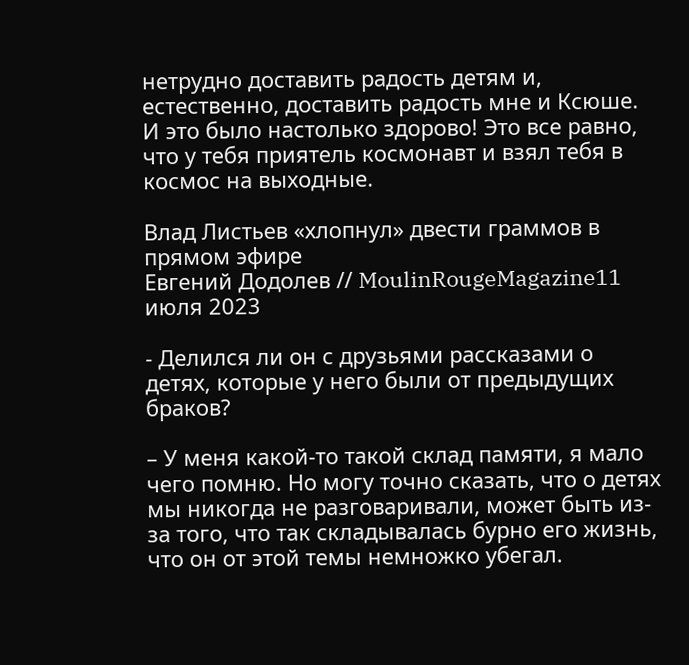нетрудно доставить радость детям и, естественно, доставить радость мне и Ксюше. И это было настолько здорово! Это все равно, что у тебя приятель космонавт и взял тебя в космос на выходные.

Влад Листьев «хлопнул» двести граммов в прямом эфире
Евгений Додолев // MoulinRougeMagazine11 июля 2023

- Делился ли он с друзьями рассказами о детях, которые у него были от предыдущих браков?

– У меня какой-то такой склад памяти, я мало чего помню. Но могу точно сказать, что о детях мы никогда не разговаривали, может быть из-за того, что так складывалась бурно его жизнь, что он от этой темы немножко убегал.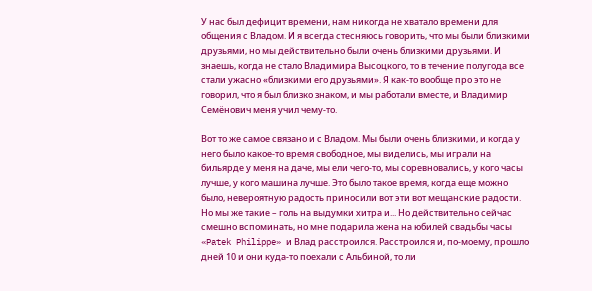У нас был дефицит времени, нам никогда не хватало времени для общения с Владом. И я всегда стесняюсь говорить, что мы были близкими друзьями, но мы действительно были очень близкими друзьями. И знаешь, когда не стало Владимира Высоцкого, то в течение полугода все стали ужасно «близкими его друзьями». Я как-то вообще про это не говорил, что я был близко знаком, и мы работали вместе, и Владимир Семёнович меня учил чему-то.

Вот то же самое связано и с Владом. Мы были очень близкими, и когда у него было какое-то время свободное, мы виделись, мы играли на бильярде у меня на даче, мы ели чего-то, мы соревновались, у кого часы лучше, у кого машина лучше. Это было такое время, когда еще можно было, невероятную радость приносили вот эти вот мещанские радости. Но мы же такие – голь на выдумки хитра и... Но действительно сейчас смешно вспоминать, но мне подарила жена на юбилей свадьбы часы «Patek Philippe» и Влад расстроился. Расстроился и, по-моему, прошло дней 10 и они куда-то поехали с Альбиной, то ли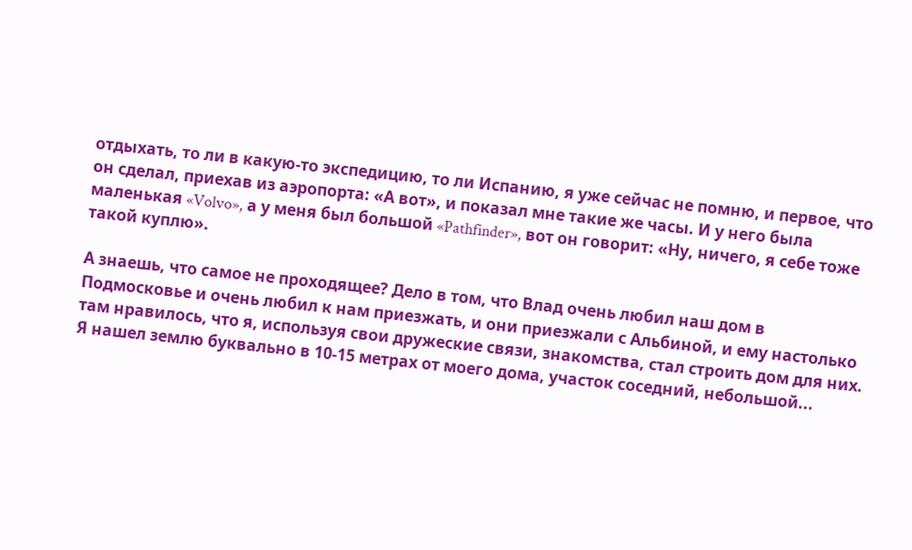отдыхать, то ли в какую-то экспедицию, то ли Испанию, я уже сейчас не помню, и первое, что он сделал, приехав из аэропорта: «А вот», и показал мне такие же часы. И у него была маленькая «Volvo», а у меня был большой «Pathfinder», вот он говорит: «Ну, ничего, я себе тоже такой куплю».

А знаешь, что самое не проходящее? Дело в том, что Влад очень любил наш дом в Подмосковье и очень любил к нам приезжать, и они приезжали с Альбиной, и ему настолько там нравилось, что я, используя свои дружеские связи, знакомства, стал строить дом для них. Я нашел землю буквально в 10-15 метрах от моего дома, участок соседний, небольшой...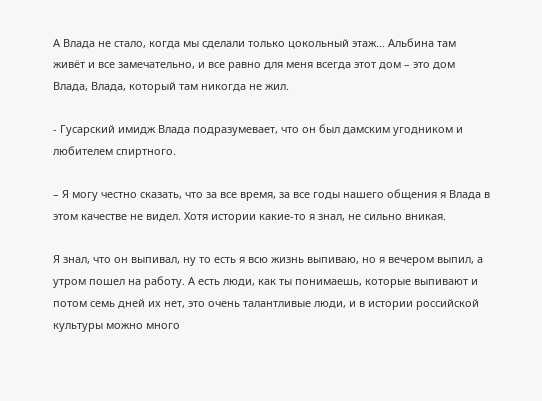А Влада не стало, когда мы сделали только цокольный этаж... Альбина там живёт и все замечательно, и все равно для меня всегда этот дом – это дом Влада, Влада, который там никогда не жил.

- Гусарский имидж Влада подразумевает, что он был дамским угодником и любителем спиртного.

– Я могу честно сказать, что за все время, за все годы нашего общения я Влада в этом качестве не видел. Хотя истории какие-то я знал, не сильно вникая.

Я знал, что он выпивал, ну то есть я всю жизнь выпиваю, но я вечером выпил, а утром пошел на работу. А есть люди, как ты понимаешь, которые выпивают и потом семь дней их нет, это очень талантливые люди, и в истории российской культуры можно много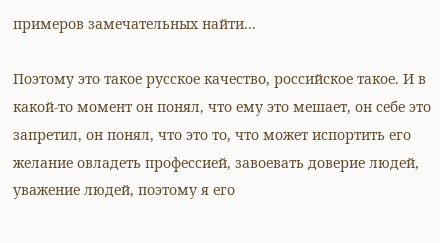примеров замечательных найти...

Поэтому это такое русское качество, российское такое. И в какой-то момент он понял, что ему это мешает, он себе это запретил, он понял, что это то, что может испортить его желание овладеть профессией, завоевать доверие людей, уважение людей, поэтому я его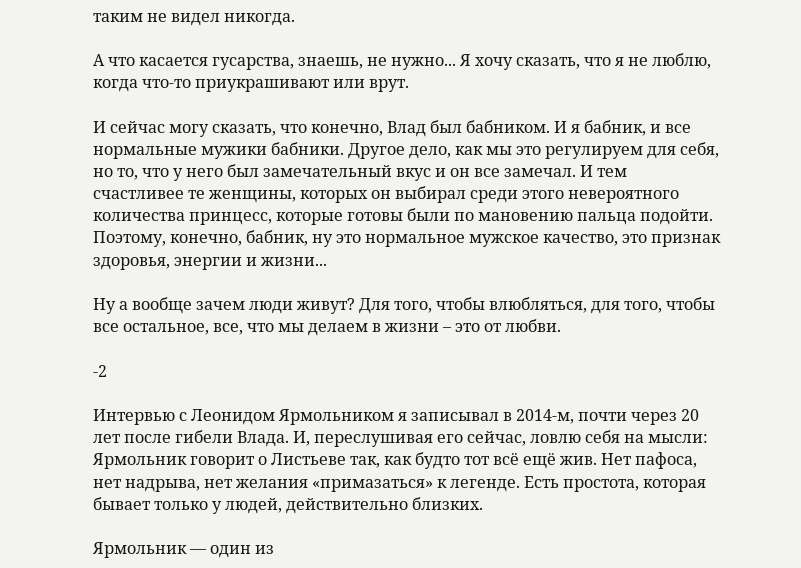таким не видел никогда.

А что касается гусарства, знаешь, не нужно... Я хочу сказать, что я не люблю, когда что-то приукрашивают или врут.

И сейчас могу сказать, что конечно, Влад был бабником. И я бабник, и все нормальные мужики бабники. Другое дело, как мы это регулируем для себя, но то, что у него был замечательный вкус и он все замечал. И тем счастливее те женщины, которых он выбирал среди этого невероятного количества принцесс, которые готовы были по мановению пальца подойти. Поэтому, конечно, бабник, ну это нормальное мужское качество, это признак здоровья, энергии и жизни...

Ну а вообще зачем люди живут? Для того, чтобы влюбляться, для того, чтобы все остальное, все, что мы делаем в жизни – это от любви.

-2

Интервью с Леонидом Ярмольником я записывал в 2014-м, почти через 20 лет после гибели Влада. И, переслушивая его сейчас, ловлю себя на мысли: Ярмольник говорит о Листьеве так, как будто тот всё ещё жив. Нет пафоса, нет надрыва, нет желания «примазаться» к легенде. Есть простота, которая бывает только у людей, действительно близких.

Ярмольник — один из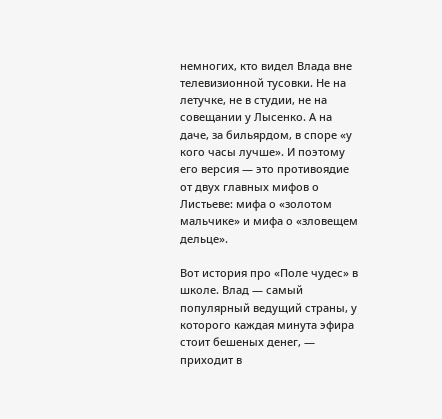немногих, кто видел Влада вне телевизионной тусовки. Не на летучке, не в студии, не на совещании у Лысенко. А на даче, за бильярдом, в споре «у кого часы лучше». И поэтому его версия — это противоядие от двух главных мифов о Листьеве: мифа о «золотом мальчике» и мифа о «зловещем дельце».

Вот история про «Поле чудес» в школе. Влад — самый популярный ведущий страны, у которого каждая минута эфира стоит бешеных денег, — приходит в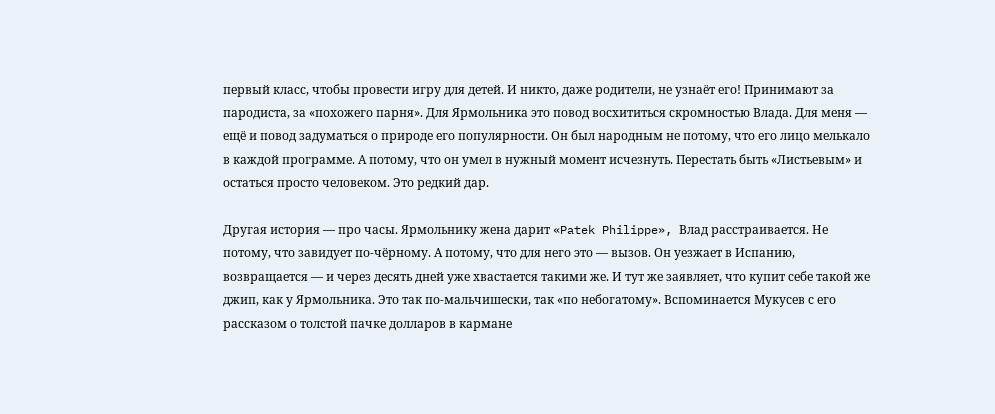первый класс, чтобы провести игру для детей. И никто, даже родители, не узнаёт его! Принимают за пародиста, за «похожего парня». Для Ярмольника это повод восхититься скромностью Влада. Для меня — ещё и повод задуматься о природе его популярности. Он был народным не потому, что его лицо мелькало в каждой программе. А потому, что он умел в нужный момент исчезнуть. Перестать быть «Листьевым» и остаться просто человеком. Это редкий дар.

Другая история — про часы. Ярмольнику жена дарит «Patek Philippe», Влад расстраивается. Не потому, что завидует по-чёрному. А потому, что для него это — вызов. Он уезжает в Испанию, возвращается — и через десять дней уже хвастается такими же. И тут же заявляет, что купит себе такой же джип, как у Ярмольника. Это так по-мальчишески, так «по небогатому». Вспоминается Мукусев с его рассказом о толстой пачке долларов в кармане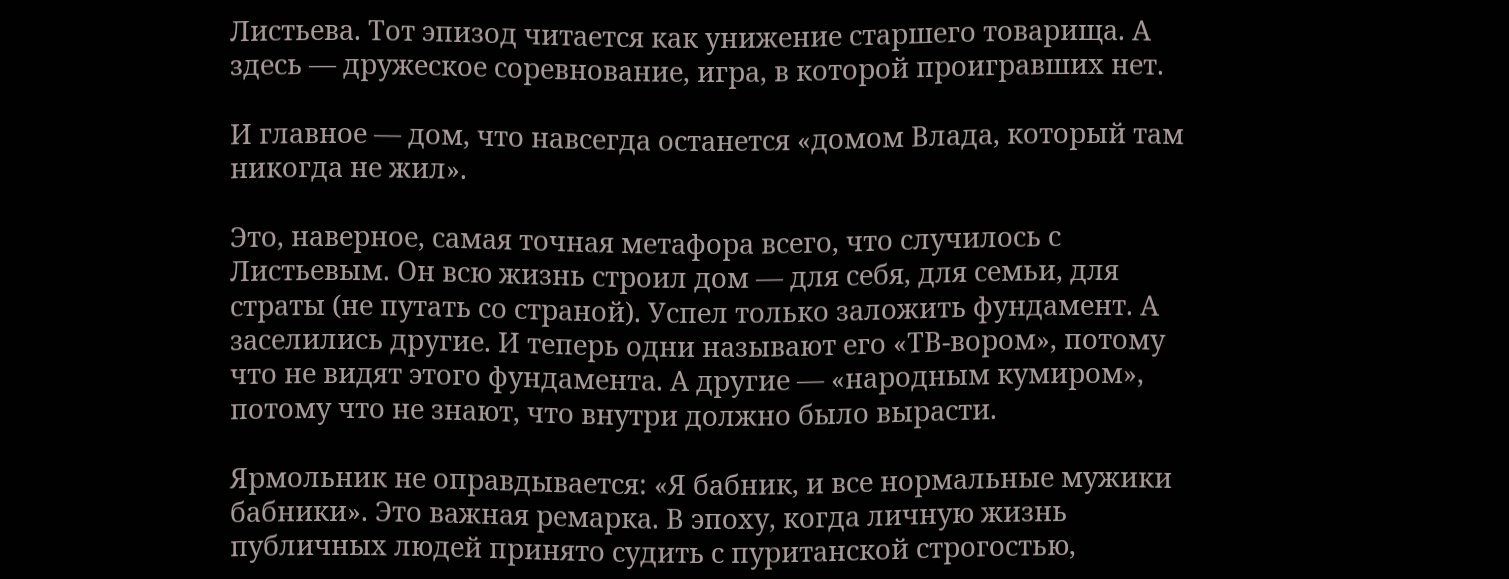Листьева. Тот эпизод читается как унижение старшего товарища. А здесь — дружеское соревнование, игра, в которой проигравших нет.

И главное — дом, что навсегда останется «домом Влада, который там никогда не жил».

Это, наверное, самая точная метафора всего, что случилось с Листьевым. Он всю жизнь строил дом — для себя, для семьи, для страты (не путать со страной). Успел только заложить фундамент. А заселились другие. И теперь одни называют его «ТВ-вором», потому что не видят этого фундамента. А другие — «народным кумиром», потому что не знают, что внутри должно было вырасти.

Ярмольник не оправдывается: «Я бабник, и все нормальные мужики бабники». Это важная ремарка. В эпоху, когда личную жизнь публичных людей принято судить с пуританской строгостью,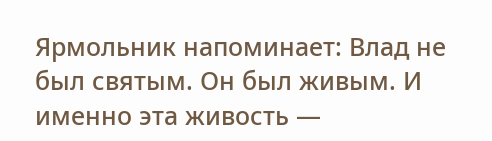Ярмольник напоминает: Влад не был святым. Он был живым. И именно эта живость —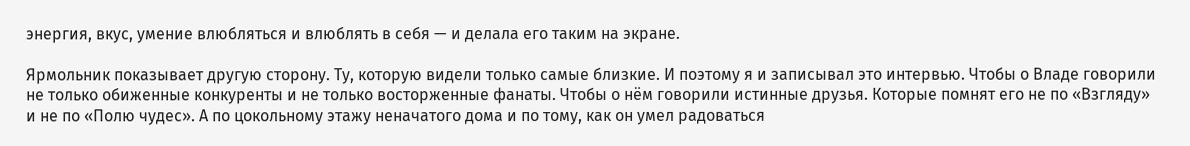энергия, вкус, умение влюбляться и влюблять в себя — и делала его таким на экране.

Ярмольник показывает другую сторону. Ту, которую видели только самые близкие. И поэтому я и записывал это интервью. Чтобы о Владе говорили не только обиженные конкуренты и не только восторженные фанаты. Чтобы о нём говорили истинные друзья. Которые помнят его не по «Взгляду» и не по «Полю чудес». А по цокольному этажу неначатого дома и по тому, как он умел радоваться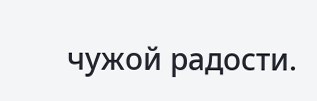чужой радости.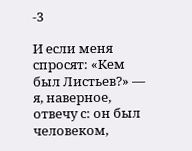-3

И если меня спросят: «Кем был Листьев?» — я, наверное, отвечу с: он был человеком,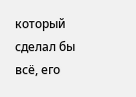который сделал бы всё, его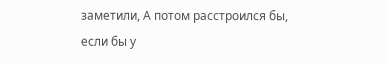заметили, А потом расстроился бы, если бы у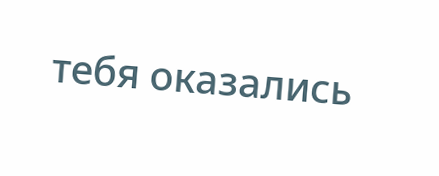тебя оказались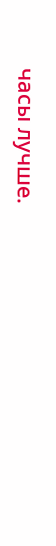часы лучше.